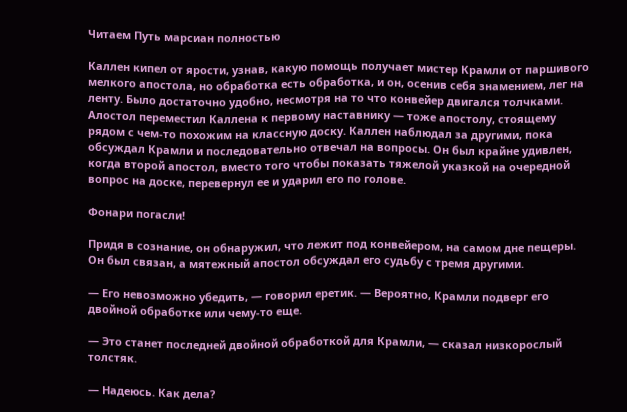Читаем Путь марсиан полностью

Каллен кипел от ярости, узнав, какую помощь получает мистер Крамли от паршивого мелкого апостола, но обработка есть обработка, и он, осенив себя знамением, лег на ленту. Было достаточно удобно, несмотря на то что конвейер двигался толчками. Алостол переместил Каллена к первому наставнику — тоже апостолу, стоящему рядом с чем-то похожим на классную доску. Каллен наблюдал за другими, пока обсуждал Крамли и последовательно отвечал на вопросы. Он был крайне удивлен, когда второй апостол, вместо того чтобы показать тяжелой указкой на очередной вопрос на доске, перевернул ее и ударил его по голове.

Фонари погасли!

Придя в сознание, он обнаружил, что лежит под конвейером, на самом дне пещеры. Он был связан, а мятежный апостол обсуждал его судьбу с тремя другими.

— Его невозможно убедить, — говорил еретик. — Вероятно, Крамли подверг его двойной обработке или чему-то еще.

— Это станет последней двойной обработкой для Крамли, — сказал низкорослый толстяк.

— Надеюсь. Как дела?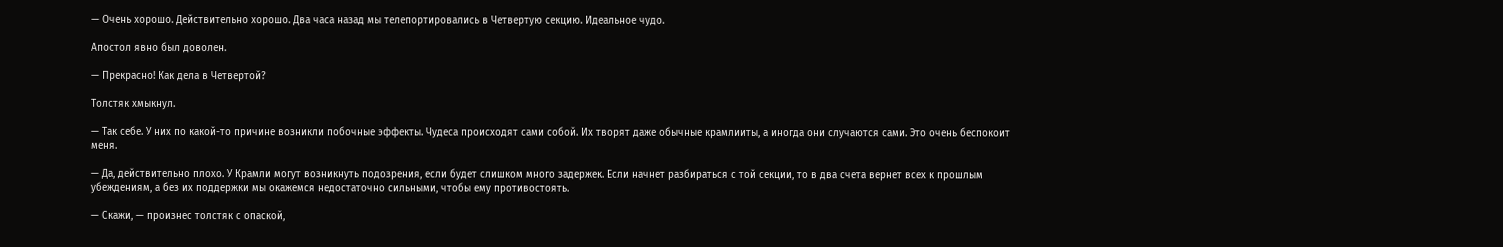— Очень хорошо. Действительно хорошо. Два часа назад мы телепортировались в Четвертую секцию. Идеальное чудо.

Апостол явно был доволен.

— Прекрасно! Как дела в Четвертой?

Толстяк хмыкнул.

— Так себе. У них по какой-то причине возникли побочные эффекты. Чудеса происходят сами собой. Их творят даже обычные крамлииты, а иногда они случаются сами. Это очень беспокоит меня.

— Да, действительно плохо. У Крамли могут возникнуть подозрения, если будет слишком много задержек. Если начнет разбираться с той секции, то в два счета вернет всех к прошлым убеждениям, а без их поддержки мы окажемся недостаточно сильными, чтобы ему противостоять.

— Скажи, — произнес толстяк с опаской,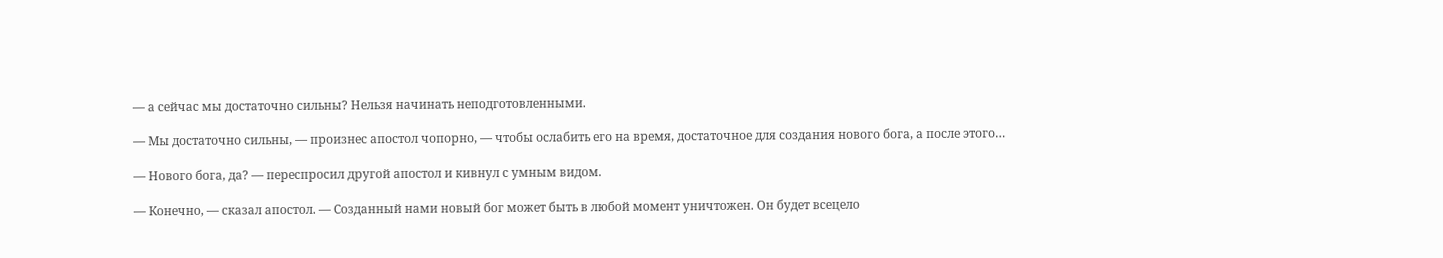— а сейчас мы достаточно сильны? Нельзя начинать неподготовленными.

— Мы достаточно сильны, — произнес апостол чопорно, — чтобы ослабить его на время, достаточное для создания нового бога, а после этого…

— Нового бога, да? — переспросил другой апостол и кивнул с умным видом.

— Конечно, — сказал апостол. — Созданный нами новый бог может быть в любой момент уничтожен. Он будет всецело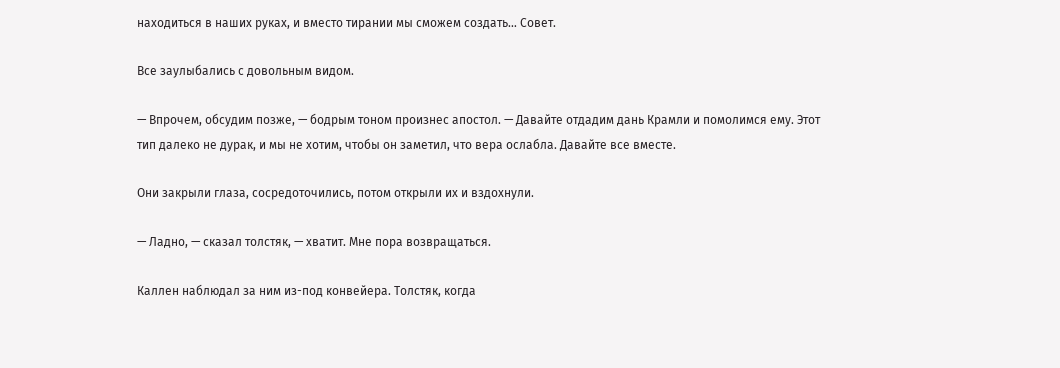находиться в наших руках, и вместо тирании мы сможем создать… Совет.

Все заулыбались с довольным видом.

— Впрочем, обсудим позже, — бодрым тоном произнес апостол. — Давайте отдадим дань Крамли и помолимся ему. Этот тип далеко не дурак, и мы не хотим, чтобы он заметил, что вера ослабла. Давайте все вместе.

Они закрыли глаза, сосредоточились, потом открыли их и вздохнули.

— Ладно, — сказал толстяк, — хватит. Мне пора возвращаться.

Каллен наблюдал за ним из-под конвейера. Толстяк, когда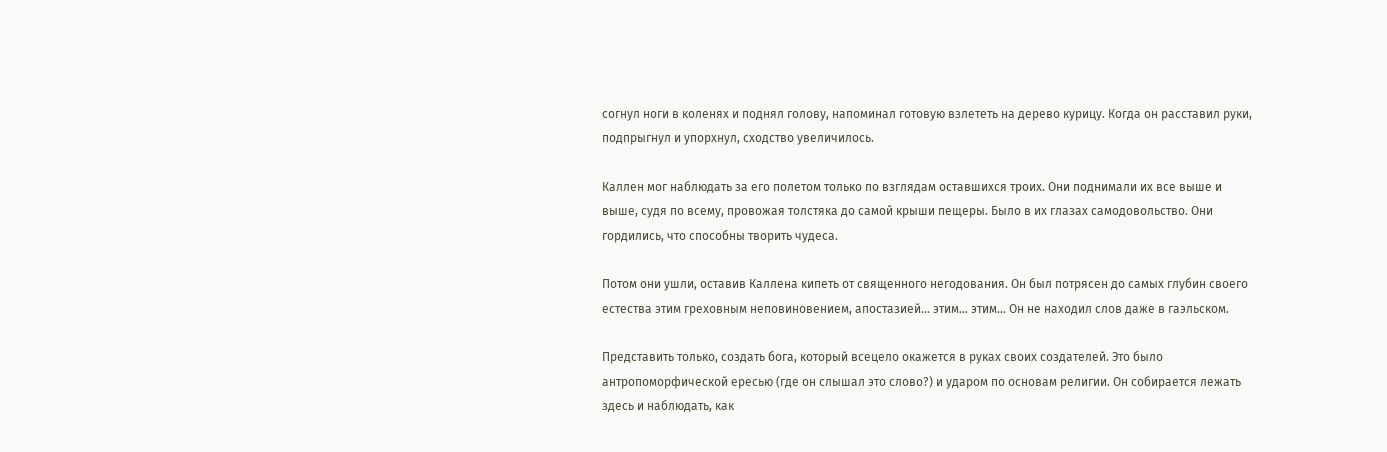согнул ноги в коленях и поднял голову, напоминал готовую взлететь на дерево курицу. Когда он расставил руки, подпрыгнул и упорхнул, сходство увеличилось.

Каллен мог наблюдать за его полетом только по взглядам оставшихся троих. Они поднимали их все выше и выше, судя по всему, провожая толстяка до самой крыши пещеры. Было в их глазах самодовольство. Они гордились, что способны творить чудеса.

Потом они ушли, оставив Каллена кипеть от священного негодования. Он был потрясен до самых глубин своего естества этим греховным неповиновением, апостазией… этим… этим… Он не находил слов даже в гаэльском.

Представить только, создать бога, который всецело окажется в руках своих создателей. Это было антропоморфической ересью (где он слышал это слово?) и ударом по основам религии. Он собирается лежать здесь и наблюдать, как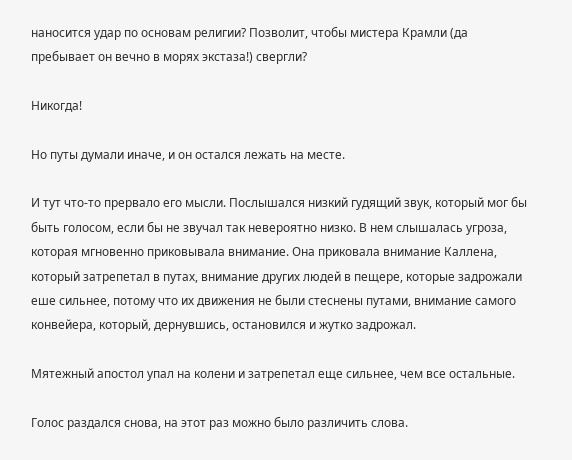наносится удар по основам религии? Позволит, чтобы мистера Крамли (да пребывает он вечно в морях экстаза!) свергли?

Никогда!

Но путы думали иначе, и он остался лежать на месте.

И тут что-то прервало его мысли. Послышался низкий гудящий звук, который мог бы быть голосом, если бы не звучал так невероятно низко. В нем слышалась угроза, которая мгновенно приковывала внимание. Она приковала внимание Каллена, который затрепетал в путах, внимание других людей в пещере, которые задрожали еше сильнее, потому что их движения не были стеснены путами, внимание самого конвейера, который, дернувшись, остановился и жутко задрожал.

Мятежный апостол упал на колени и затрепетал еще сильнее, чем все остальные.

Голос раздался снова, на этот раз можно было различить слова.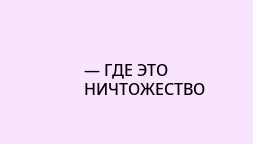— ГДЕ ЭТО НИЧТОЖЕСТВО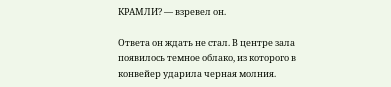КРАМЛИ? — взревел он.

Ответа он ждать не стал. В центре зала появилось темное облако, из которого в конвейер ударила черная молния.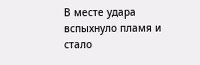В месте удара вспыхнуло пламя и стало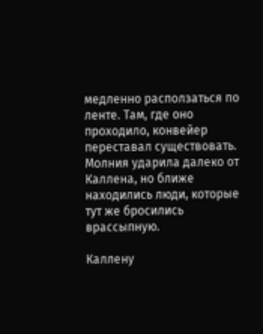медленно расползаться по ленте. Там, где оно проходило, конвейер переставал существовать. Молния ударила далеко от Каллена, но ближе находились люди, которые тут же бросились врассыпную.

Каллену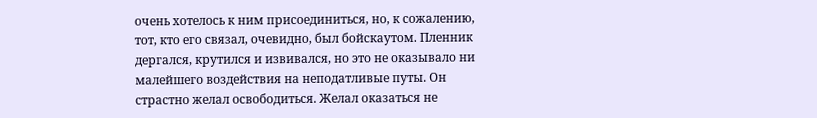очень хотелось к ним присоединиться, но, к сожалению, тот, кто его связал, очевидно, был бойскаутом. Пленник дергался, крутился и извивался, но это не оказывало ни малейшего воздействия на неподатливые путы. Он страстно желал освободиться. Желал оказаться не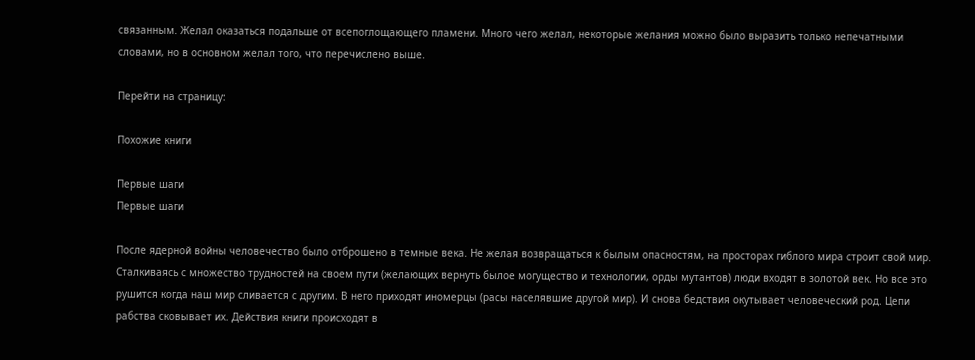связанным. Желал оказаться подальше от всепоглощающего пламени. Много чего желал, некоторые желания можно было выразить только непечатными словами, но в основном желал того, что перечислено выше.

Перейти на страницу:

Похожие книги

Первые шаги
Первые шаги

После ядерной войны человечество было отброшено в темные века. Не желая возвращаться к былым опасностям, на просторах гиблого мира строит свой мир. Сталкиваясь с множество трудностей на своем пути (желающих вернуть былое могущество и технологии, орды мутантов) люди входят в золотой век. Но все это рушится когда наш мир сливается с другим. В него приходят иномерцы (расы населявшие другой мир). И снова бедствия окутывает человеческий род. Цепи рабства сковывает их. Действия книги происходят в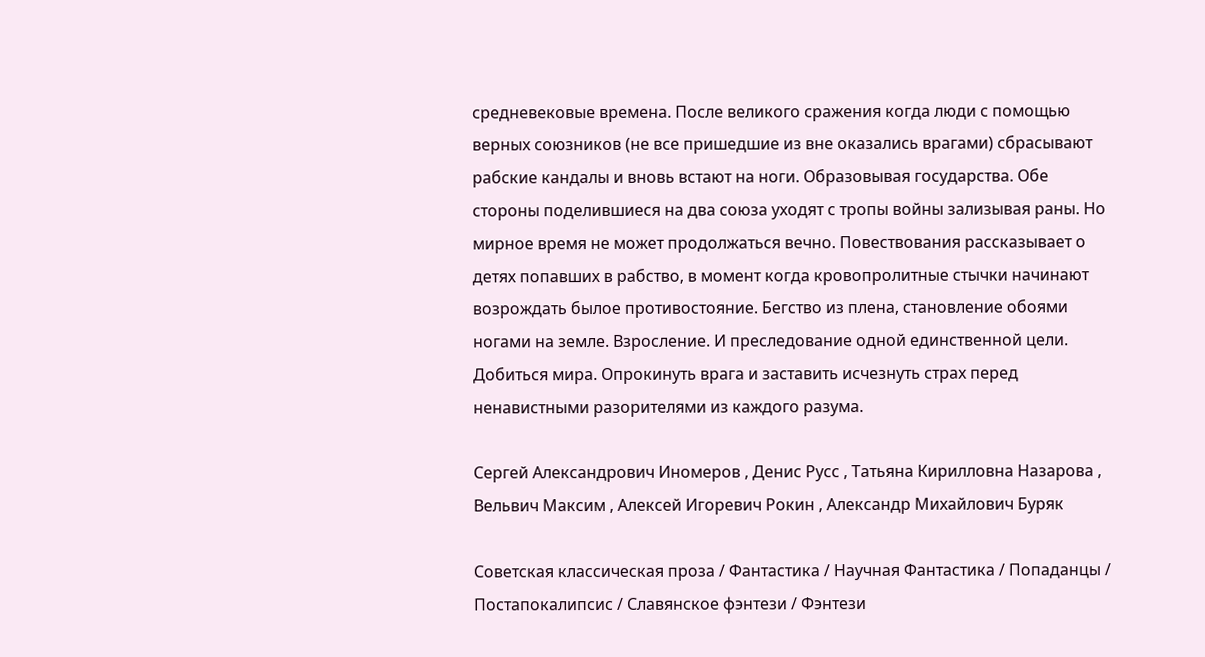средневековые времена. После великого сражения когда люди с помощью верных союзников (не все пришедшие из вне оказались врагами) сбрасывают рабские кандалы и вновь встают на ноги. Образовывая государства. Обе стороны поделившиеся на два союза уходят с тропы войны зализывая раны. Но мирное время не может продолжаться вечно. Повествования рассказывает о детях попавших в рабство, в момент когда кровопролитные стычки начинают возрождать былое противостояние. Бегство из плена, становление обоями ногами на земле. Взросление. И преследование одной единственной цели. Добиться мира. Опрокинуть врага и заставить исчезнуть страх перед ненавистными разорителями из каждого разума.

Сергей Александрович Иномеров , Денис Русс , Татьяна Кирилловна Назарова , Вельвич Максим , Алексей Игоревич Рокин , Александр Михайлович Буряк

Советская классическая проза / Фантастика / Научная Фантастика / Попаданцы / Постапокалипсис / Славянское фэнтези / Фэнтези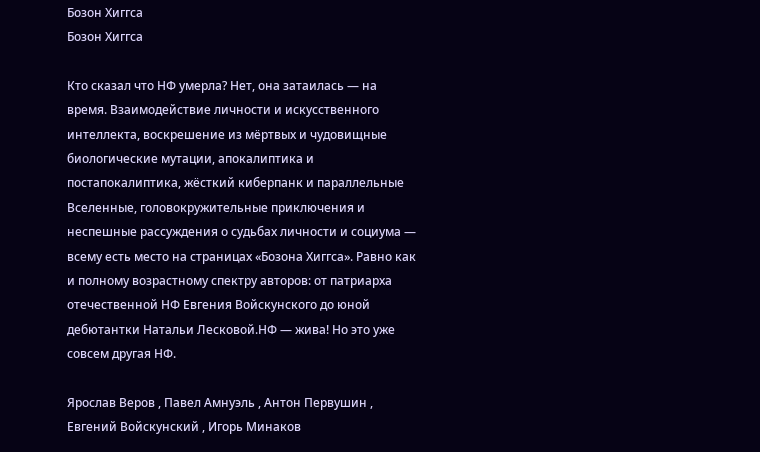Бозон Хиггса
Бозон Хиггса

Кто сказал что НФ умерла? Нет, она затаилась — на время. Взаимодействие личности и искусственного интеллекта, воскрешение из мёртвых и чудовищные биологические мутации, апокалиптика и постапокалиптика, жёсткий киберпанк и параллельные Вселенные, головокружительные приключения и неспешные рассуждения о судьбах личности и социума — всему есть место на страницах «Бозона Хиггса». Равно как и полному возрастному спектру авторов: от патриарха отечественной НФ Евгения Войскунского до юной дебютантки Натальи Лесковой.НФ — жива! Но это уже совсем другая НФ.

Ярослав Веров , Павел Амнуэль , Антон Первушин , Евгений Войскунский , Игорь Минаков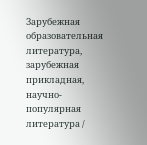Зарубежная образовательная литература, зарубежная прикладная, научно-популярная литература /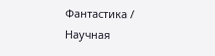Фантастика / Научная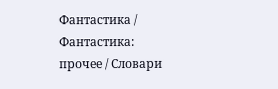Фантастика / Фантастика: прочее / Словари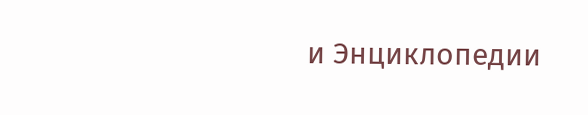и Энциклопедии